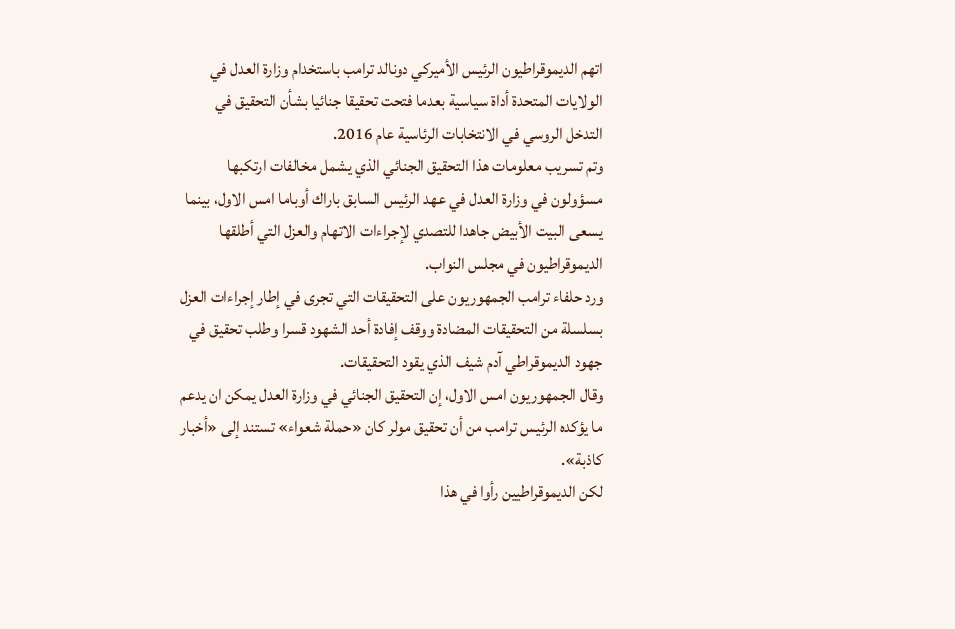اتهم الديموقراطيون الرئيس الأميركي دونالد ترامب باستخدام وزارة العدل في الولايات المتحدة أداة سياسية بعدما فتحت تحقيقا جنائيا بشأن التحقيق في التدخل الروسي في الانتخابات الرئاسية عام 2016.
وتم تسريب معلومات هذا التحقيق الجنائي الذي يشمل مخالفات ارتكبها مسؤولون في وزارة العدل في عهد الرئيس السابق باراك أوباما امس الاول، بينما يسعى البيت الأبيض جاهدا للتصدي لإجراءات الاتهام والعزل التي أطلقها الديموقراطيون في مجلس النواب.
ورد حلفاء ترامب الجمهوريون على التحقيقات التي تجرى في إطار إجراءات العزل بسلسلة من التحقيقات المضادة ووقف إفادة أحد الشهود قسرا وطلب تحقيق في جهود الديموقراطي آدم شيف الذي يقود التحقيقات.
وقال الجمهوريون امس الاول، إن التحقيق الجنائي في وزارة العدل يمكن ان يدعم ما يؤكده الرئيس ترامب من أن تحقيق مولر كان «حملة شعواء» تستند إلى «أخبار كاذبة».
لكن الديموقراطيين رأوا في هذا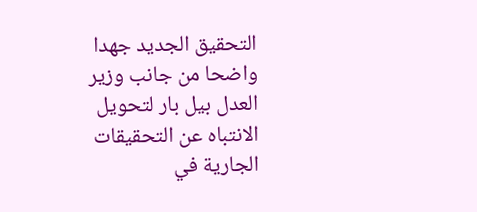التحقيق الجديد جهدا واضحا من جانب وزير العدل بيل بار لتحويل الانتباه عن التحقيقات الجارية في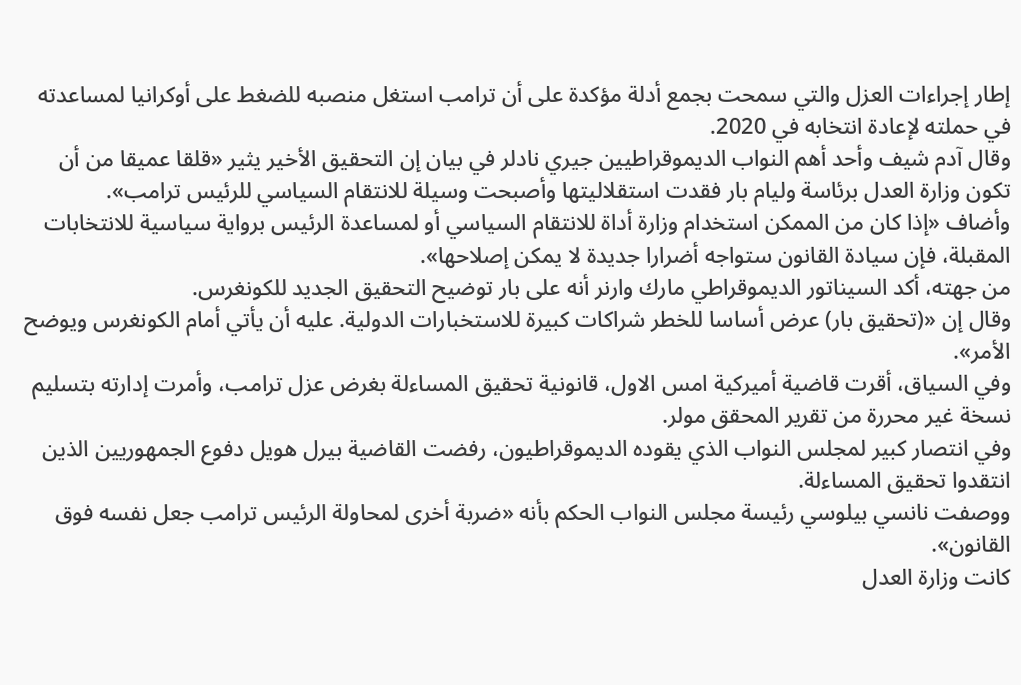إطار إجراءات العزل والتي سمحت بجمع أدلة مؤكدة على أن ترامب استغل منصبه للضغط على أوكرانيا لمساعدته في حملته لإعادة انتخابه في 2020.
وقال آدم شيف وأحد أهم النواب الديموقراطيين جيري نادلر في بيان إن التحقيق الأخير يثير «قلقا عميقا من أن تكون وزارة العدل برئاسة وليام بار فقدت استقلاليتها وأصبحت وسيلة للانتقام السياسي للرئيس ترامب».
وأضاف «إذا كان من الممكن استخدام وزارة أداة للانتقام السياسي أو لمساعدة الرئيس برواية سياسية للانتخابات المقبلة، فإن سيادة القانون ستواجه أضرارا جديدة لا يمكن إصلاحها».
من جهته، أكد السيناتور الديموقراطي مارك وارنر أنه على بار توضيح التحقيق الجديد للكونغرس.
وقال إن «(تحقيق بار) عرض أساسا للخطر شراكات كبيرة للاستخبارات الدولية. عليه أن يأتي أمام الكونغرس ويوضح الأمر».
وفي السياق، أقرت قاضية أميركية امس الاول، قانونية تحقيق المساءلة بغرض عزل ترامب، وأمرت إدارته بتسليم نسخة غير محررة من تقرير المحقق مولر.
وفي انتصار كبير لمجلس النواب الذي يقوده الديموقراطيون، رفضت القاضية بيرل هويل دفوع الجمهوريين الذين انتقدوا تحقيق المساءلة.
ووصفت نانسي بيلوسي رئيسة مجلس النواب الحكم بأنه «ضربة أخرى لمحاولة الرئيس ترامب جعل نفسه فوق القانون».
كانت وزارة العدل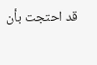قد احتجت بأن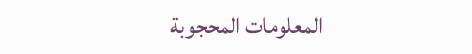المعلومات المحجوبة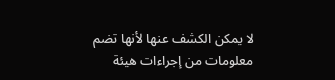لا يمكن الكشف عنها لأنها تضم معلومات من إجراءات هيئة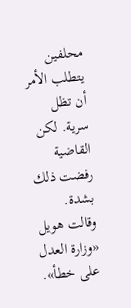محلفين يتطلب الأمر أن تظل سرية. لكن القاضية رفضت ذلك بشدة.
وقالت هويل «وزارة العدل على خطأ».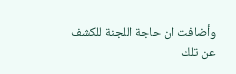وأضافت ان حاجة اللجنة للكشف عن تلك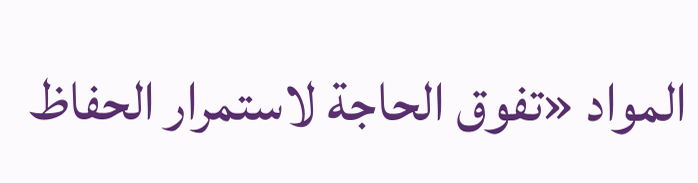المواد «تفوق الحاجة لاستمرار الحفاظ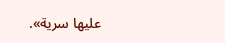عليها سرية».